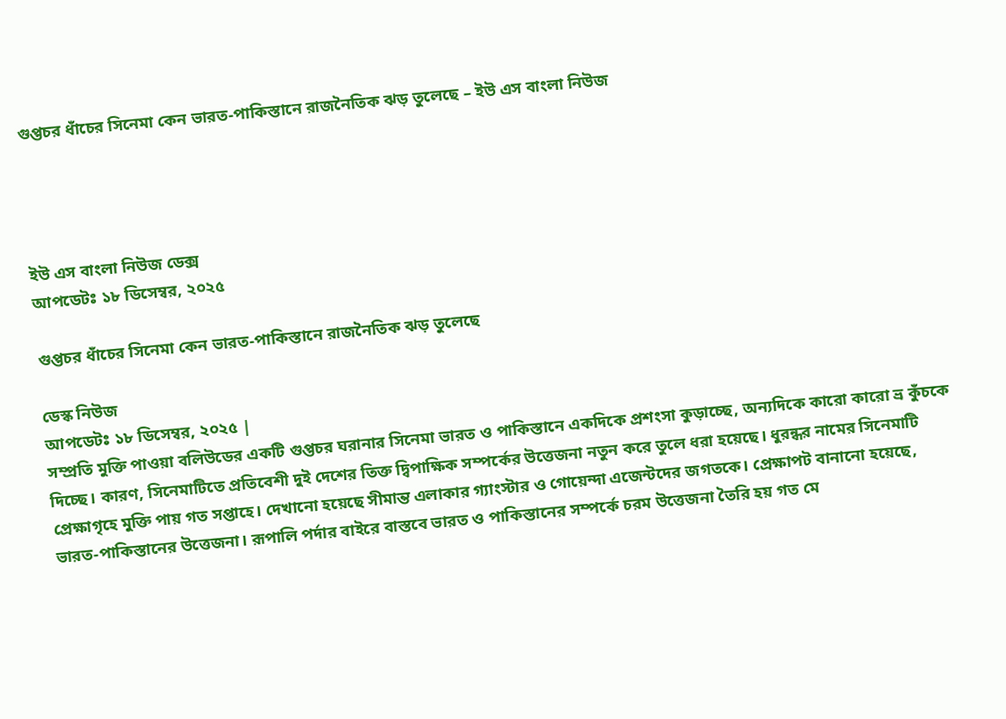গুপ্তচর ধাঁচের সিনেমা কেন ভারত-পাকিস্তানে রাজনৈতিক ঝড় তুলেছে – ইউ এস বাংলা নিউজ




ইউ এস বাংলা নিউজ ডেক্স
আপডেটঃ ১৮ ডিসেম্বর, ২০২৫

গুপ্তচর ধাঁচের সিনেমা কেন ভারত-পাকিস্তানে রাজনৈতিক ঝড় তুলেছে

ডেস্ক নিউজ
আপডেটঃ ১৮ ডিসেম্বর, ২০২৫ |
সম্প্রতি মুক্তি পাওয়া বলিউডের একটি গুপ্তচর ঘরানার সিনেমা ভারত ও পাকিস্তানে একদিকে প্রশংসা কুড়াচ্ছে, অন্যদিকে কারো কারো ভ্র কুঁচকে দিচ্ছে। কারণ, সিনেমাটিতে প্রতিবেশী দুই দেশের তিক্ত দ্বিপাক্ষিক সম্পর্কের উত্তেজনা নতুন করে তুলে ধরা হয়েছে। ধুরন্ধর নামের সিনেমাটি প্রেক্ষাগৃহে মুক্তি পায় গত সপ্তাহে। দেখানো হয়েছে সীমান্ত এলাকার গ্যাংস্টার ও গোয়েন্দা এজেন্টদের জগতকে। প্রেক্ষাপট বানানো হয়েছে, ভারত-পাকিস্তানের উত্তেজনা। রূপালি পর্দার বাইরে বাস্তবে ভারত ও পাকিস্তানের সম্পর্কে চরম উত্তেজনা তৈরি হয় গত মে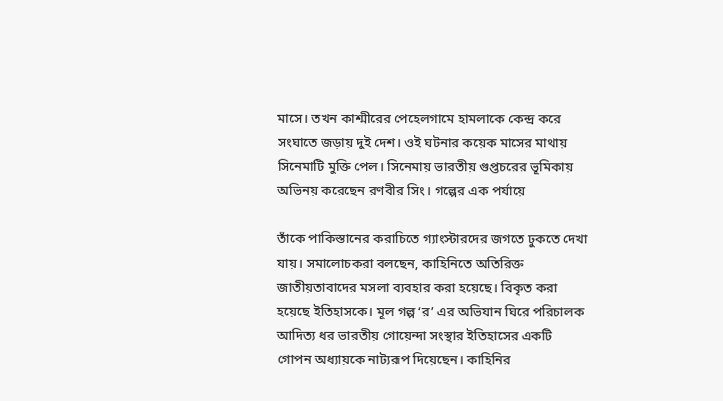মাসে। তখন কাশ্মীরের পেহেলগামে হামলাকে কেন্দ্র করে সংঘাতে জড়ায় দুই দেশ। ওই ঘটনার কয়েক মাসের মাথায় সিনেমাটি মুক্তি পেল। সিনেমায় ভারতীয় গুপ্তচরের ভূমিকায় অভিনয় করেছেন রণবীর সিং। গল্পের এক পর্যায়ে

তাঁকে পাকিস্তানের করাচিতে গ্যাংস্টারদের জগতে ঢুকতে দেখা যায়। সমালোচকরা বলছেন, কাহিনিতে অতিরিক্ত জাতীয়তাবাদের মসলা ব্যবহার করা হয়েছে। বিকৃত করা হয়েছে ইতিহাসকে। মূল গল্প ‘র’ এর অভিযান ঘিরে পরিচালক আদিত্য ধর ভারতীয় গোয়েন্দা সংস্থার ইতিহাসের একটি গোপন অধ্যায়কে নাট্যরূপ দিয়েছেন। কাহিনির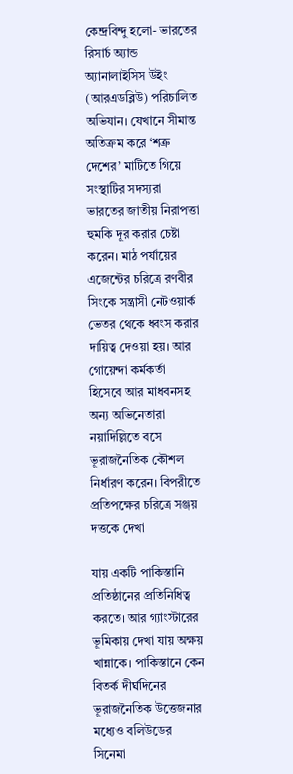কেন্দ্রবিন্দু হলো- ভারতের রিসার্চ অ্যান্ড অ্যানালাইসিস উইং (আরএডব্লিউ) পরিচালিত অভিযান। যেখানে সীমান্ত অতিক্রম করে ‘শত্রু দেশের’ মাটিতে গিয়ে সংস্থাটির সদস্যরা ভারতের জাতীয় নিরাপত্তা হুমকি দূর করার চেষ্টা করেন। মাঠ পর্যায়ের এজেন্টের চরিত্রে রণবীর সিংকে সন্ত্রাসী নেটওয়ার্ক ভেতর থেকে ধ্বংস করার দায়িত্ব দেওয়া হয়। আর গোয়েন্দা কর্মকর্তা হিসেবে আর মাধবনসহ অন্য অভিনেতারা নয়াদিল্লিতে বসে ভূরাজনৈতিক কৌশল নির্ধারণ করেন। বিপরীতে প্রতিপক্ষের চরিত্রে সঞ্জয় দত্তকে দেখা

যায় একটি পাকিস্তানি প্রতিষ্ঠানের প্রতিনিধিত্ব করতে। আর গ্যাংস্টারের ভূমিকায় দেখা যায় অক্ষয় খান্নাকে। পাকিস্তানে কেন বিতর্ক দীর্ঘদিনের ভূরাজনৈতিক উত্তেজনার মধ্যেও বলিউডের সিনেমা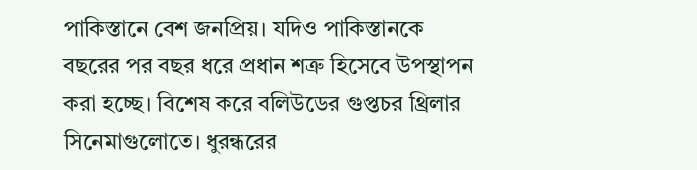পাকিস্তানে বেশ জনপ্রিয়। যদিও পাকিস্তানকে বছরের পর বছর ধরে প্রধান শত্রু হিসেবে উপস্থাপন করা হচ্ছে। বিশেষ করে বলিউডের গুপ্তচর থ্রিলার সিনেমাগুলোতে। ধুরন্ধরের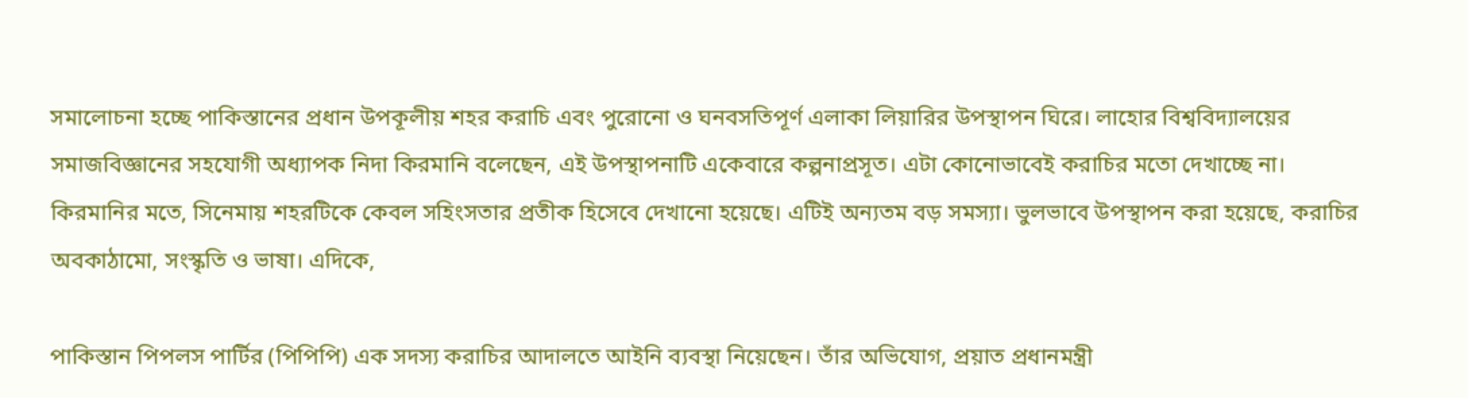সমালোচনা হচ্ছে পাকিস্তানের প্রধান উপকূলীয় শহর করাচি এবং পুরোনো ও ঘনবসতিপূর্ণ এলাকা লিয়ারির উপস্থাপন ঘিরে। লাহোর বিশ্ববিদ্যালয়ের সমাজবিজ্ঞানের সহযোগী অধ্যাপক নিদা কিরমানি বলেছেন, এই উপস্থাপনাটি একেবারে কল্পনাপ্রসূত। এটা কোনোভাবেই করাচির মতো দেখাচ্ছে না। কিরমানির মতে, সিনেমায় শহরটিকে কেবল সহিংসতার প্রতীক হিসেবে দেখানো হয়েছে। এটিই অন্যতম বড় সমস্যা। ভুলভাবে উপস্থাপন করা হয়েছে, করাচির অবকাঠামো, সংস্কৃতি ও ভাষা। এদিকে,

পাকিস্তান পিপলস পার্টির (পিপিপি) এক সদস্য করাচির আদালতে আইনি ব্যবস্থা নিয়েছেন। তাঁর অভিযোগ, প্রয়াত প্রধানমন্ত্রী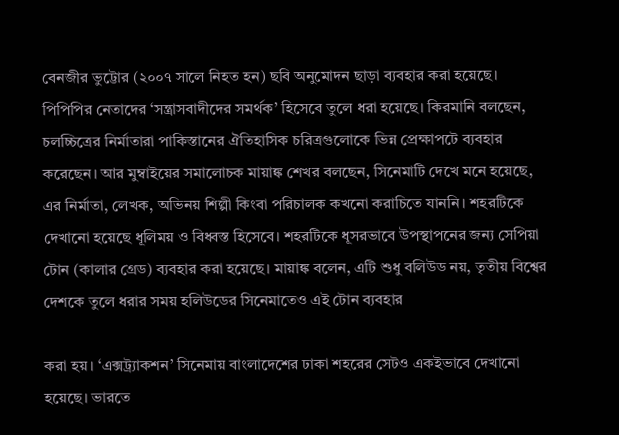বেনজীর ভুট্টোর (২০০৭ সালে নিহত হন) ছবি অনুমোদন ছাড়া ব্যবহার করা হয়েছে। পিপিপির নেতাদের ‘সন্ত্রাসবাদীদের সমর্থক’ হিসেবে তুলে ধরা হয়েছে। কিরমানি বলছেন, চলচ্চিত্রের নির্মাতারা পাকিস্তানের ঐতিহাসিক চরিত্রগুলোকে ভিন্ন প্রেক্ষাপটে ব্যবহার করেছেন। আর মুম্বাইয়ের সমালোচক মায়াঙ্ক শেখর বলছেন, সিনেমাটি দেখে মনে হয়েছে, এর নির্মাতা, লেখক, অভিনয় শিল্পী কিংবা পরিচালক কখনো করাচিতে যাননি। শহরটিকে দেখানো হয়েছে ধূলিময় ও বিধ্বস্ত হিসেবে। শহরটিকে ধূসরভাবে উপস্থাপনের জন্য সেপিয়া টোন (কালার গ্রেড) ব্যবহার করা হয়েছে। মায়াঙ্ক বলেন, এটি শুধু বলিউড নয়, তৃতীয় বিশ্বের দেশকে তুলে ধরার সময় হলিউডের সিনেমাতেও এই টোন ব্যবহার

করা হয়। ‘এক্সট্র্যাকশন’ সিনেমায় বাংলাদেশের ঢাকা শহরের সেটও একইভাবে দেখানো হয়েছে। ভারতে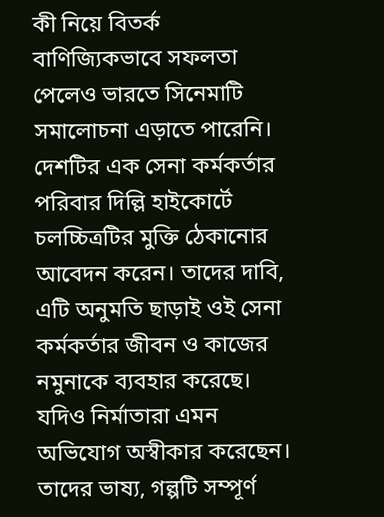কী নিয়ে বিতর্ক বাণিজ্যিকভাবে সফলতা পেলেও ভারতে সিনেমাটি সমালোচনা এড়াতে পারেনি। দেশটির এক সেনা কর্মকর্তার পরিবার দিল্লি হাইকোর্টে চলচ্চিত্রটির মুক্তি ঠেকানোর আবেদন করেন। তাদের দাবি, এটি অনুমতি ছাড়াই ওই সেনা কর্মকর্তার জীবন ও কাজের নমুনাকে ব্যবহার করেছে। যদিও নির্মাতারা এমন অভিযোগ অস্বীকার করেছেন। তাদের ভাষ্য, গল্পটি সম্পূর্ণ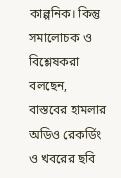কাল্পনিক। কিন্তু সমালোচক ও বিশ্লেষকরা বলছেন, বাস্তবের হামলার অডিও রেকর্ডিং ও খবরের ছবি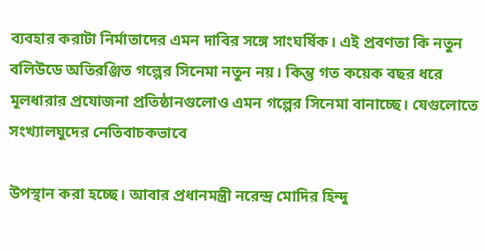ব্যবহার করাটা নির্মাতাদের এমন দাবির সঙ্গে সাংঘর্ষিক। এই প্রবণতা কি নতুন বলিউডে অতিরঞ্জিত গল্পের সিনেমা নতুন নয়। কিন্তু গত কয়েক বছর ধরে মূলধারার প্রযোজনা প্রতিষ্ঠানগুলোও এমন গল্পের সিনেমা বানাচ্ছে। যেগুলোতে সংখ্যালঘুদের নেতিবাচকভাবে

উপস্থান করা হচ্ছে। আবার প্রধানমন্ত্রী নরেন্দ্র মোদির হিন্দু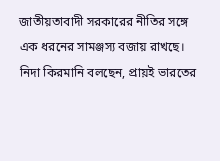জাতীয়তাবাদী সরকারের নীতির সঙ্গে এক ধরনের সামঞ্জস্য বজায় রাখছে। নিদা কিরমানি বলছেন, প্রায়ই ভারতের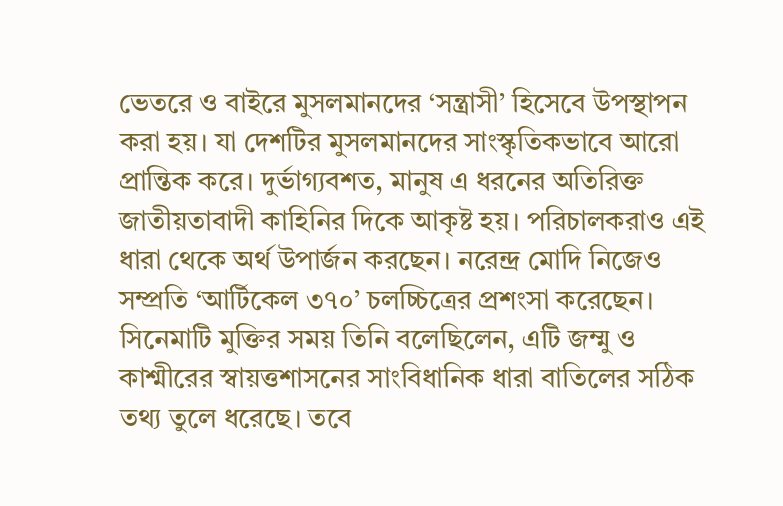ভেতরে ও বাইরে মুসলমানদের ‘সন্ত্রাসী’ হিসেবে উপস্থাপন করা হয়। যা দেশটির মুসলমানদের সাংস্কৃতিকভাবে আরো প্রান্তিক করে। দুর্ভাগ্যবশত, মানুষ এ ধরনের অতিরিক্ত জাতীয়তাবাদী কাহিনির দিকে আকৃষ্ট হয়। পরিচালকরাও এই ধারা থেকে অর্থ উপার্জন করছেন। নরেন্দ্র মোদি নিজেও সম্প্রতি ‘আর্টিকেল ৩৭০’ চলচ্চিত্রের প্রশংসা করেছেন। সিনেমাটি মুক্তির সময় তিনি বলেছিলেন, এটি জম্মু ও কাশ্মীরের স্বায়ত্তশাসনের সাংবিধানিক ধারা বাতিলের সঠিক তথ্য তুলে ধরেছে। তবে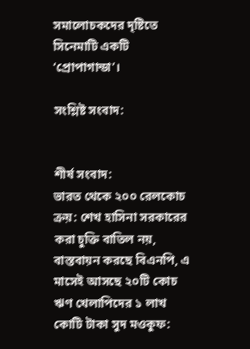সমালোচকদের দৃষ্টিতে সিনেমাটি একটি ‘প্রোপাগান্ডা’।

সংশ্লিষ্ট সংবাদ:


শীর্ষ সংবাদ:
ভারত থেকে ২০০ রেলকোচ ক্রয়: শেখ হাসিনা সরকারের করা চুক্তি বাতিল নয়, বাস্তবায়ন করছে বিএনপি, এ মাসেই আসছে ২০টি কোচ ঋণ খেলাপিদের ১ লাখ কোটি টাকা সুদ মওকুফ: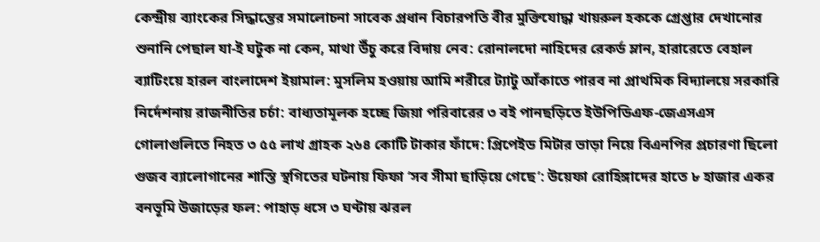কেন্দ্রীয় ব্যাংকের সিদ্ধান্তের সমালোচনা সাবেক প্রধান বিচারপতি বীর মুক্তিযোদ্ধা খায়রুল হককে গ্রেপ্তার দেখানোর শুনানি পেছাল যা-ই ঘটুক না কেন, মাথা উঁচু করে বিদায় নেব: রোনালদো নাহিদের রেকর্ড ম্লান, হারারেতে বেহাল ব্যাটিংয়ে হারল বাংলাদেশ ইয়ামাল: মুসলিম হওয়ায় আমি শরীরে ট্যাটু আঁকাতে পারব না প্রাথমিক বিদ্যালয়ে সরকারি নির্দেশনায় রাজনীতির চর্চা: বাধ্যতামূলক হচ্ছে জিয়া পরিবারের ৩ বই পানছড়িতে ইউপিডিএফ-জেএসএস গোলাগুলিতে নিহত ৩ ৫৫ লাখ গ্রাহক ২৬৪ কোটি টাকার ফাঁদে: প্রিপেইড মিটার ভাড়া নিয়ে বিএনপির প্রচারণা ছিলো গুজব ব্যালোগানের শাস্তি স্থগিতের ঘটনায় ফিফা ‘সব সীমা ছাড়িয়ে গেছে’: উয়েফা রোহিঙ্গাদের হাতে ৮ হাজার একর বনভূমি উজাড়ের ফল: পাহাড় ধসে ৩ ঘণ্টায় ঝরল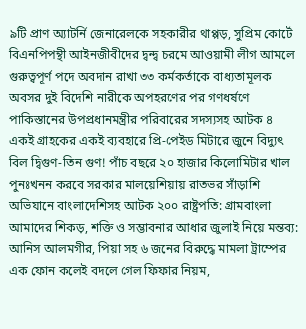৯টি প্রাণ অ্যাটর্নি জেনারেলকে সহকারীর থাপ্পড়, সুপ্রিম কোর্টে বিএনপিপন্থী আইনজীবীদের দ্বন্দ্ব চরমে আওয়ামী লীগ আমলে গুরুত্বপূর্ণ পদে অবদান রাখা ৩৩ কর্মকর্তাকে বাধ্যতামূলক অবসর দুই বিদেশি নারীকে অপহরণের পর গণধর্ষণে পাকিস্তানের উপপ্রধানমন্ত্রীর পরিবারের সদস্যসহ আটক ৪ একই গ্রাহকের একই ব্যবহারে প্রি-পেইড মিটারে জুনে বিদ্যুৎ বিল দ্বিগুণ-তিন গুণ! পাঁচ বছরে ২০ হাজার কিলোমিটার খাল পুনঃখনন করবে সরকার মালয়েশিয়ায় রাতভর সাঁড়াশি অভিযানে বাংলাদেশিসহ আটক ২০০ রাষ্ট্রপতি: গ্রামবাংলা আমাদের শিকড়, শক্তি ও সম্ভাবনার আধার জুলাই নিয়ে মন্তব্য: আনিস আলমগীর, পিয়া সহ ৬ জনের বিরুদ্ধে মামলা ট্রাম্পের এক ফোন কলেই বদলে গেল ফিফার নিয়ম,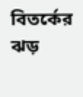বিতর্কের ঝড়